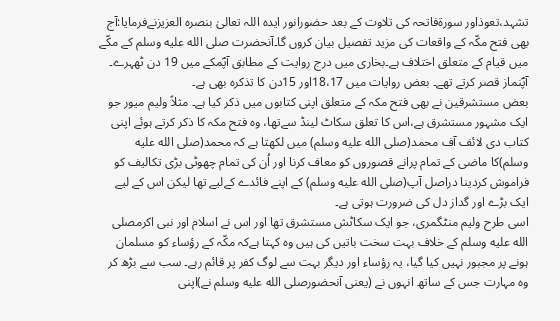تشہد،تعوذاور سورۃفاتحہ کی تلاوت کے بعد حضورانور ایدہ اللہ تعالیٰ بنصرہ العزیزنےفرمایا:آج بھی فتح مکّہ کے واقعات کی مزید تفصیل بیان کروں گا۔آنحضرت صلى الله عليه وسلم کے مکّے میں قیام کے متعلق اختلاف ہے۔بخاری میں درج روایت کے مطابق آپؐمکے میں 19 دن ٹھہرے۔ آپؐنماز قصر کرتے تھے۔ بعض روایات میں 18،17اور 15دن کا تذکرہ بھی ہے۔
بعض مستشرقین نے بھی فتح مکہ کے متعلق اپنی کتابوں میں ذکر کیا ہے۔ مثلاً ولیم میور جو ایک مشہور مستشرق ہے،اس کا تعلق سکاٹ لینڈ سےتھا، وہ فتح مکہ کا ذکر کرتے ہوئے اپنی کتاب دی لائف آف محمد(صلى الله عليه وسلم) میں لکھتا ہے کہ محمد(صلى الله عليه وسلم)کا ماضی کے تمام پرانے قصوروں کو معاف کرنا اور اُن کی تمام چھوٹی بڑی تکالیف کو فراموش کردینا دراصل آپ(صلى الله عليه وسلم) کے اپنے فائدے کےلیے تھا لیکن اس کے لیے ایک بڑے اور گداز دل کی ضرورت ہوتی ہے۔
اسی طرح ولیم منٹگمری، جو ایک سکاٹش مستشرق تھا اور اس نے اسلام اور نبی اکرمصلى الله عليه وسلم کے خلاف بہت سخت باتیں کی ہیں وہ کہتا ہےکہ مکّہ کے رؤساء کو مسلمان ہونے پر مجبور نہیں کیا گیا، یہ رؤساء اور دیگر بہت سے لوگ کفر پر قائم رہے۔ سب سے بڑھ کر وہ مہارت جس کے ساتھ انہوں نے (یعنی آنحضورصلى الله عليه وسلم نے)اپنی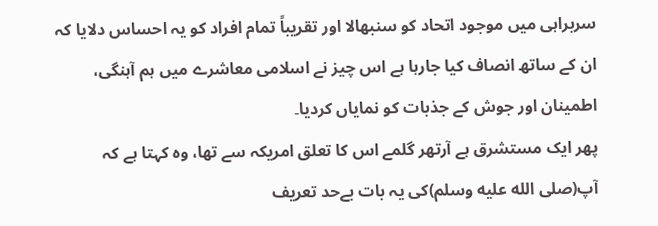سربراہی میں موجود اتحاد کو سنبھالا اور تقریباً تمام افراد کو یہ احساس دلایا کہ ان کے ساتھ انصاف کیا جارہا ہے اس چیز نے اسلامی معاشرے میں ہم آہنگی، اطمینان اور جوش کے جذبات کو نمایاں کردیا۔
پھر ایک مستشرق ہے آرتھر گلمے اس کا تعلق امریکہ سے تھا، وہ کہتا ہے کہ آپ(صلى الله عليه وسلم)کی یہ بات بےحد تعریف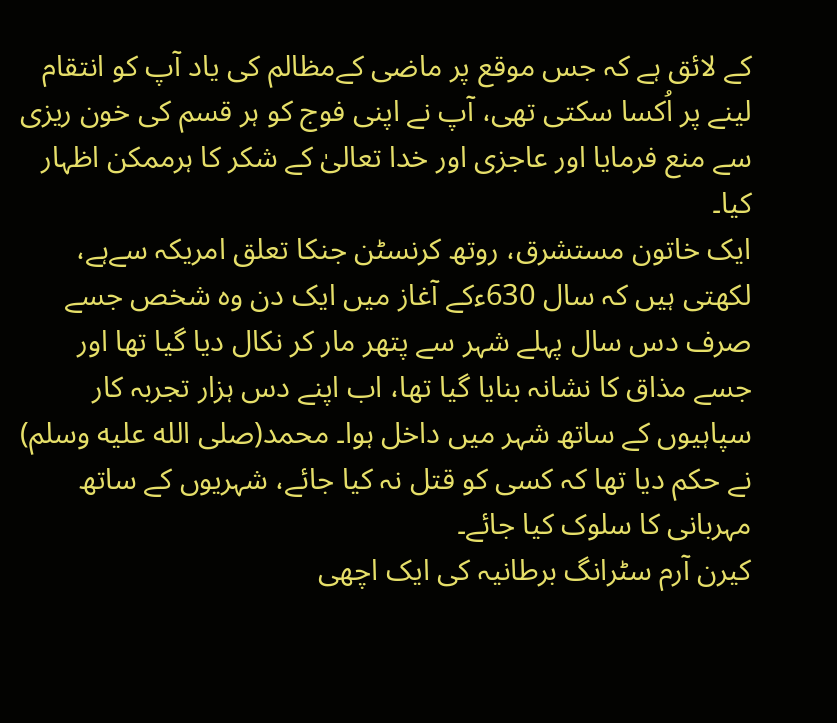کے لائق ہے کہ جس موقع پر ماضی کےمظالم کی یاد آپ کو انتقام لینے پر اُکسا سکتی تھی، آپ نے اپنی فوج کو ہر قسم کی خون ریزی سے منع فرمایا اور عاجزی اور خدا تعالیٰ کے شکر کا ہرممکن اظہار کیا۔
ایک خاتون مستشرق، روتھ کرنسٹن جنکا تعلق امریکہ سےہے، لکھتی ہیں کہ سال 630ءکے آغاز میں ایک دن وہ شخص جسے صرف دس سال پہلے شہر سے پتھر مار کر نکال دیا گیا تھا اور جسے مذاق کا نشانہ بنایا گیا تھا، اب اپنے دس ہزار تجربہ کار سپاہیوں کے ساتھ شہر میں داخل ہوا۔ محمد(صلى الله عليه وسلم) نے حکم دیا تھا کہ کسی کو قتل نہ کیا جائے، شہریوں کے ساتھ مہربانی کا سلوک کیا جائے۔
کیرن آرم سٹرانگ برطانیہ کی ایک اچھی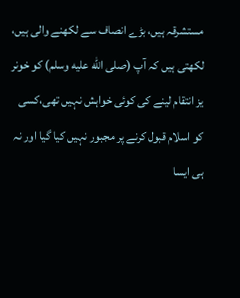مستشرقہ ہیں، بڑے انصاف سے لکھنے والی ہیں، لکھتی ہیں کہ آپ (صلى الله عليه وسلم) کو خونر یز انتقام لینے کی کوئی خواہش نہیں تھی،کسی کو اسلام قبول کرنے پر مجبور نہیں کیا گیا اور نہ ہی ایسا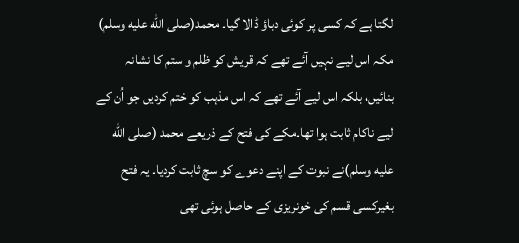لگتا ہے کہ کسی پر کوئی دباؤ ڈالا گیا۔ محمد(صلى الله عليه وسلم) مکہ اس لیے نہیں آئے تھے کہ قریش کو ظلم و ستم کا نشانہ بنائیں، بلکہ اس لیے آئے تھے کہ اس مذہب کو ختم کردیں جو اُن کے لیے ناکام ثابت ہوا تھا۔مکے کی فتح کے ذریعے محمد (صلى الله عليه وسلم)نے نبوت کے اپنے دعوے کو سچ ثابت کردیا۔ یہ فتح بغیرکسی قسم کی خونریزی کے حاصل ہوئی تھی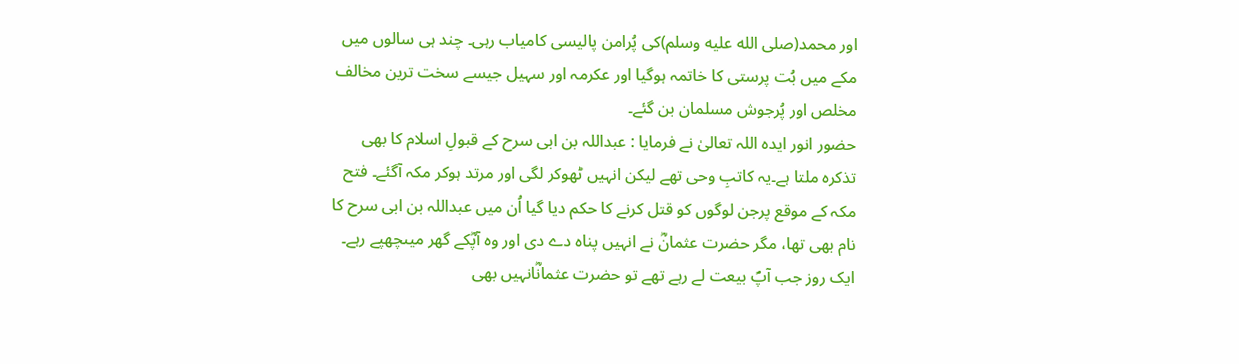اور محمد(صلى الله عليه وسلم)کی پُرامن پالیسی کامیاب رہی۔ چند ہی سالوں میں مکے میں بُت پرستی کا خاتمہ ہوگیا اور عکرمہ اور سہیل جیسے سخت ترین مخالف مخلص اور پُرجوش مسلمان بن گئے۔
حضور انور ایدہ اللہ تعالیٰ نے فرمایا : عبداللہ بن ابی سرح کے قبولِ اسلام کا بھی تذکرہ ملتا ہے۔یہ کاتبِ وحی تھے لیکن انہیں ٹھوکر لگی اور مرتد ہوکر مکہ آگئے۔ فتح مکہ کے موقع پرجن لوگوں کو قتل کرنے کا حکم دیا گیا اُن میں عبداللہ بن ابی سرح کا نام بھی تھا، مگر حضرت عثمانؓ نے انہیں پناہ دے دی اور وہ آپؓکے گھر میںچھپے رہے۔ ایک روز جب آپؐ بیعت لے رہے تھے تو حضرت عثمانؓانہیں بھی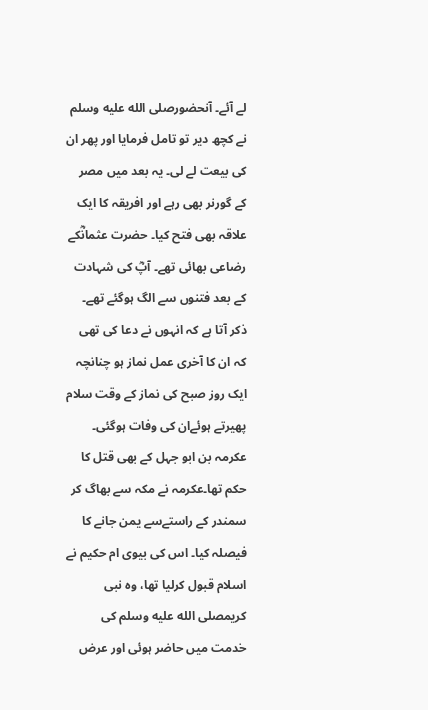لے آئے۔ آنحضورصلى الله عليه وسلم نے کچھ دیر تو تامل فرمایا اور پھر ان کی بیعت لے لی۔ یہ بعد میں مصر کے گورنر بھی رہے اور افریقہ کا ایک علاقہ بھی فتح کیا۔ حضرت عثمانؓکے رضاعی بھائی تھے۔ آپؓ کی شہادت کے بعد فتنوں سے الگ ہوگئے تھے۔ ذکر آتا ہے کہ انہوں نے دعا کی تھی کہ ان کا آخری عمل نماز ہو چنانچہ ایک روز صبح کی نماز کے وقت سلام پھیرتے ہوئےان کی وفات ہوگئی۔
عکرمہ بن ابو جہل کے بھی قتل کا حکم تھا۔عکرمہ نے مکہ سے بھاگ کر سمندر کے راستےسے یمن جانے کا فیصلہ کیا۔ اس کی بیوی ام حکیم نے اسلام قبول کرلیا تھا، وہ نبی کریمصلى الله عليه وسلم کی خدمت میں حاضر ہوئی اور عرض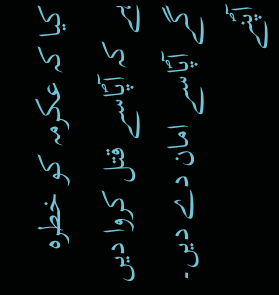کیا کہ عکرمہ کو خطرہ ہے کہ آپؐاسے قتل کروا دیں گے آپؐاسے امان دے دیں۔ آپؐنے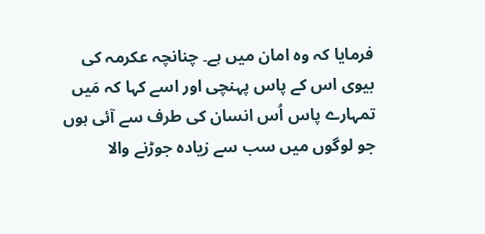فرمایا کہ وہ امان میں ہے۔ چنانچہ عکرمہ کی بیوی اس کے پاس پہنچی اور اسے کہا کہ مَیں تمہارے پاس اُس انسان کی طرف سے آئی ہوں جو لوگوں میں سب سے زیادہ جوڑنے والا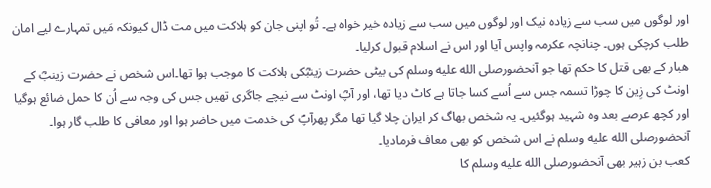اور لوگوں میں سب سے زیادہ نیک اور لوگوں میں سب سے زیادہ خیر خواہ ہے۔ تُو اپنی جان کو ہلاکت میں مت ڈال کیونکہ مَیں تمہارے لیے امان طلب کرچکی ہوں۔ چنانچہ عکرمہ واپس آیا اور اس نے اسلام قبول کرلیا۔
ھبار کے بھی قتل کا حکم تھا جو آنحضورصلى الله عليه وسلم کی بیٹی حضرت زینبؓکی ہلاکت کا موجب ہوا تھا۔اس شخص نے حضرت زینبؓ کے اونٹ کی زِین کا چوڑا تسمہ جس سے اُسے کسا جاتا ہے کاٹ دیا تھا، اور آپؓ اونٹ سے نیچے جاگری تھیں جس کی وجہ سے اُن کا حمل ضائع ہوگیا اور کچھ عرصے بعد وہ شہید ہوگئیں۔ یہ شخص بھاگ کر ایران چلا گیا تھا مگر پھرآپؐ کی خدمت میں حاضر ہوا اور معافی کا طلب گار ہوا۔ آنحضورصلى الله عليه وسلم نے اس شخص کو بھی معاف فرمادیا۔
کعب بن زہیر بھی آنحضورصلى الله عليه وسلم کا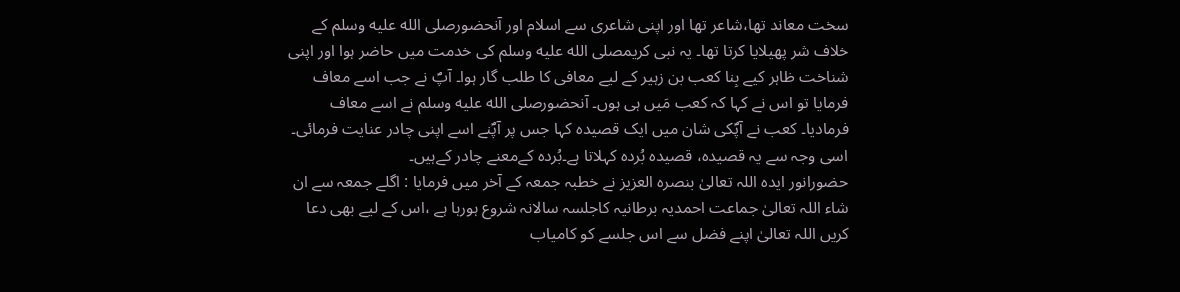سخت معاند تھا،شاعر تھا اور اپنی شاعری سے اسلام اور آنحضورصلى الله عليه وسلم کے خلاف شر پھیلایا کرتا تھا۔ یہ نبی کریمصلى الله عليه وسلم کی خدمت میں حاضر ہوا اور اپنی شناخت ظاہر کیے بِنا کعب بن زہیر کے لیے معافی کا طلب گار ہوا۔ آپؐ نے جب اسے معاف فرمایا تو اس نے کہا کہ کعب مَیں ہی ہوں۔ آنحضورصلى الله عليه وسلم نے اسے معاف فرمادیا۔ کعب نے آپؐکی شان میں ایک قصیدہ کہا جس پر آپؐنے اسے اپنی چادر عنایت فرمائی۔ اسی وجہ سے یہ قصیدہ، قصیدہ بُردہ کہلاتا ہے۔بُردہ کےمعنے چادر کےہیں۔
حضورانور ایدہ اللہ تعالیٰ بنصرہ العزیز نے خطبہ جمعہ کے آخر میں فرمایا : اگلے جمعہ سے ان شاء اللہ تعالیٰ جماعت احمدیہ برطانیہ کاجلسہ سالانہ شروع ہورہا ہے ،اس کے لیے بھی دعا کریں اللہ تعالیٰ اپنے فضل سے اس جلسے کو کامیاب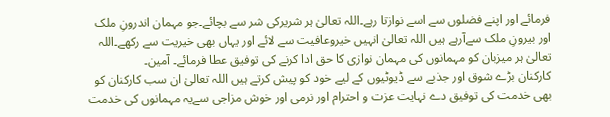فرمائے اور اپنے فضلوں سے اسے نوازتا رہے۔اللہ تعالیٰ ہر شریرکی شر سے بچائے۔جو مہمان اندرونِ ملک اور بیرونِ ملک سےآرہے ہیں اللہ تعالیٰ انہیں خیروعافیت سے لائے اور یہاں بھی خیریت سے رکھے۔اللہ تعالیٰ ہر میزبان کو مہمانوں کی مہمان نوازی کا حق ادا کرنے کی توفیق عطا فرمائے۔ آمین۔
کارکنان بڑے شوق اور جذبے سے ڈیوٹیوں کے لیے خود کو پیش کرتے ہیں اللہ تعالیٰ ان سب کارکنان کو بھی خدمت کی توفیق دے نہایت عزت و احترام اور نرمی اور خوش مزاجی سےیہ مہمانوں کی خدمت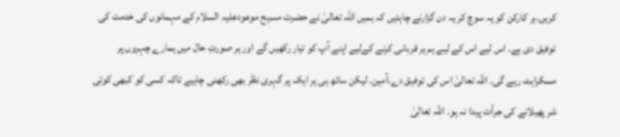کریں۔ہر کارکن کو یہ سوچ کر یہ دن گزارنے چاہئیں کہ ہمیں اللہ تعالیٰ نے حضرت مسیح موعودعلیہ السلام کے مہمانوں کی خدمت کی توفیق دی ہے۔ اس لیے اس کے لیے ہم ہر قربانی کرنے کےلیے اپنے آپ کو تیار رکھیں گے اور ہر صورتِ حال میں ہمارے چہروں پر مسکراہٹ رہے گی۔ اللہ تعالیٰ اس کی توفیق دے،آمین۔ لیکن ساتھ ہی ہر ایک پر گہری نظر بھی رکھنی چاہیے تاکہ کسی کو کبھی کوئی شر پھیلانے کی جرأت پیدا نہ ہو۔ اللہ تعالیٰ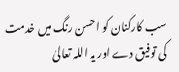سب کارکنان کو احسن رنگ میں خدمت کی توفیق دے اور یہ اللہ تعالیٰ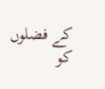کے فضلوں کو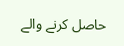حاصل کرنے والے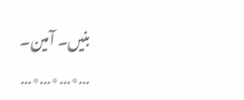بنیں۔ آمین۔
…٭…٭…٭…